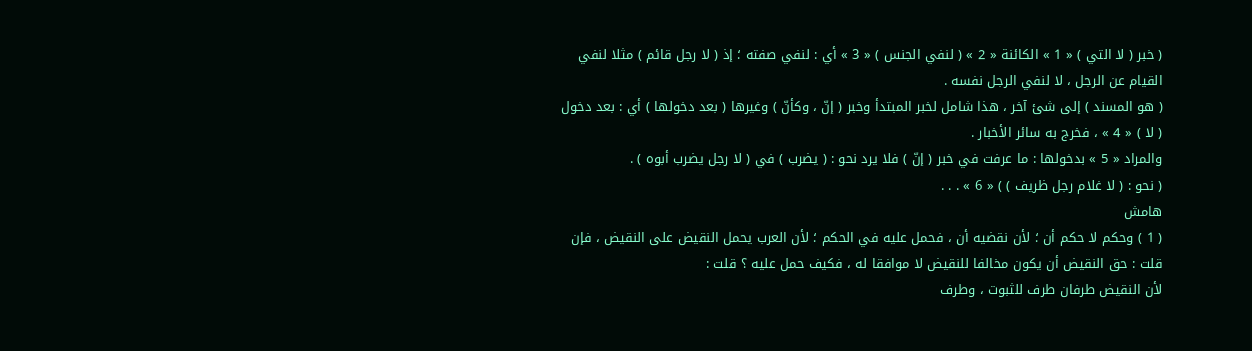( خبر ( لا التي ) « 1 » الكائنة « 2 » ( لنفي الجنس ) « 3 » أي : لنفي صفته ؛ إذ ( لا رجل قائم ) مثلا لنفي القيام عن الرجل ، لا لنفي الرجل نفسه .
( هو المسند ) إلى شئ آخر ، هذا شامل لخبر المبتدأ وخبر ( إنّ ، وكأنّ ) وغيرها ( بعد دخولها ) أي : بعد دخول ( لا ) « 4 » ، فخرج به سائر الأخبار .
والمراد « 5 » بدخولها : ما عرفت في خبر ( إنّ ) فلا يرد نحو : ( يضرب ) في ( لا رجل يضرب أبوه ) .
( نحو : ( لا غلام رجل ظريف ) ) « 6 » . . .
هامش
( 1 ) وحكم لا حكم أن ؛ لأن نقضيه أن ، فحمل عليه في الحكم ؛ لأن العرب يحمل النقيض على النقيض ، فإن قلت : حق النقيض أن يكون مخالفا للنقيض لا موافقا له ، فكيف حمل عليه ؟ قلت :
لأن النقيض طرفان طرف للثبوت ، وطرف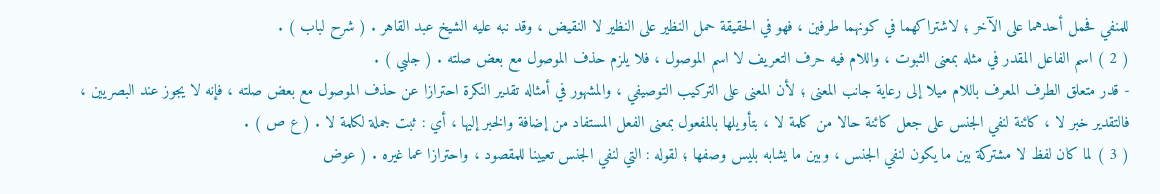للمنفي فحمل أحدهما على الآخر ؛ لاشتراكهما في كونهما طرفين ، فهو في الحقيقة حمل النظير على النظير لا النقيض ، وقد نبه عليه الشيخ عبد القاهر . ( شرح لباب ) .
( 2 ) اسم الفاعل المقدر في مثله بمعنى الثبوت ، واللام فيه حرف التعريف لا اسم الموصول ، فلا يلزم حذف الموصول مع بعض صلته . ( جلبي ) .
- قدر متعلق الطرف المعرف باللام ميلا إلى رعاية جانب المعنى ؛ لأن المعنى على التركيب التوصيفي ، والمشهور في أمثاله تقدير النكرة احترازا عن حذف الموصول مع بعض صلته ، فإنه لا يجوز عند البصريين ، فالتقدير خبر لا ، كائنة لنفي الجنس على جعل كائنة حالا من كلمة لا ، بتأويلها بالمفعول بمعنى الفعل المستفاد من إضافة والخبر إليها ، أي : ثبت جملة لكلمة لا . ( ع ص ) .
( 3 ) لما كان لفظ لا مشتركة بين ما يكون لنفي الجنس ، وبين ما يشابه بليس وصفها ؛ لقوله : التي لنفي الجنس تعيينا للمقصود ، واحترازا عما غيره . ( عوض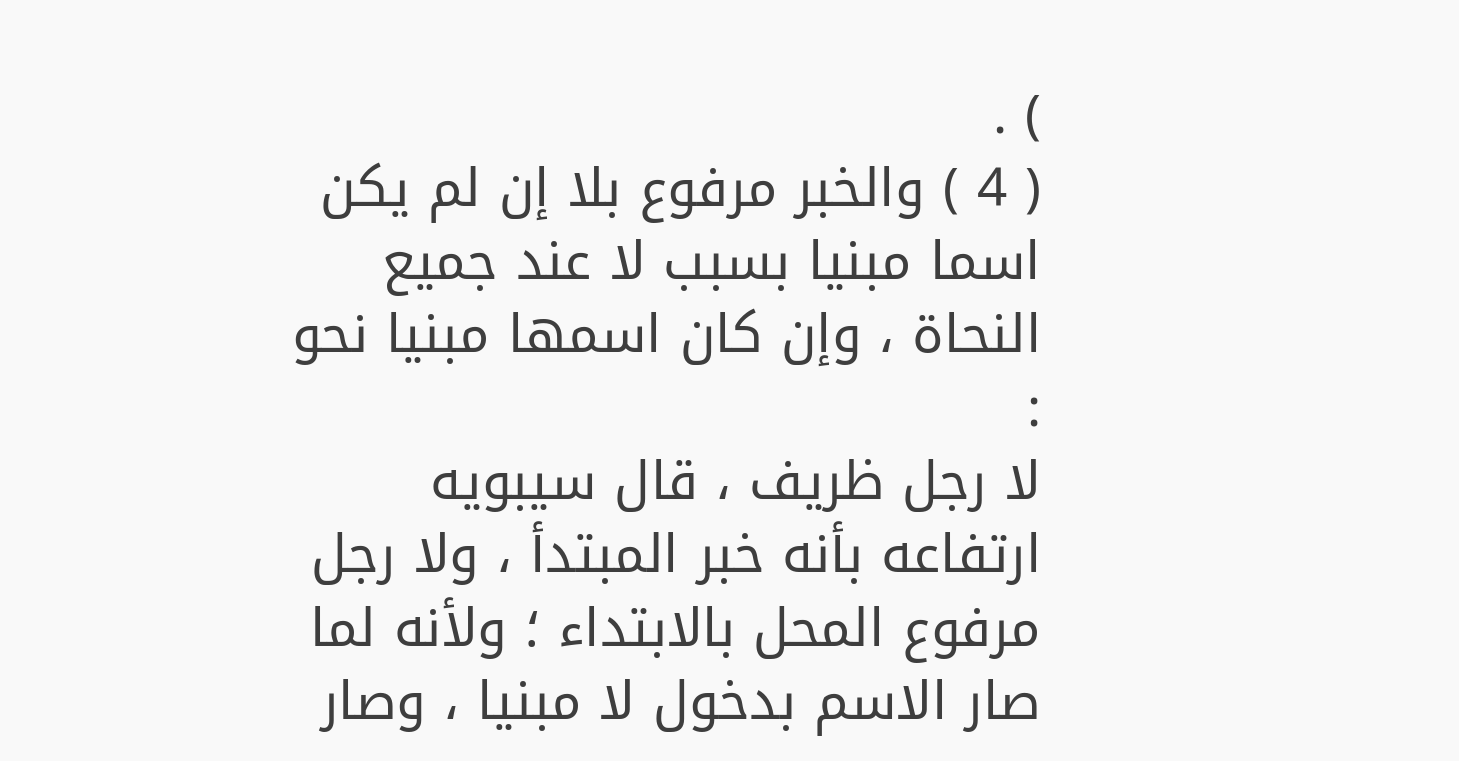) .
( 4 ) والخبر مرفوع بلا إن لم يكن اسما مبنيا بسبب لا عند جميع النحاة ، وإن كان اسمها مبنيا نحو :
لا رجل ظريف ، قال سيبويه ارتفاعه بأنه خبر المبتدأ ، ولا رجل مرفوع المحل بالابتداء ؛ ولأنه لما صار الاسم بدخول لا مبنيا ، وصار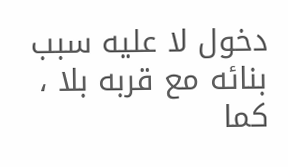دخول لا عليه سبب بنائه مع قربه بلا ، كما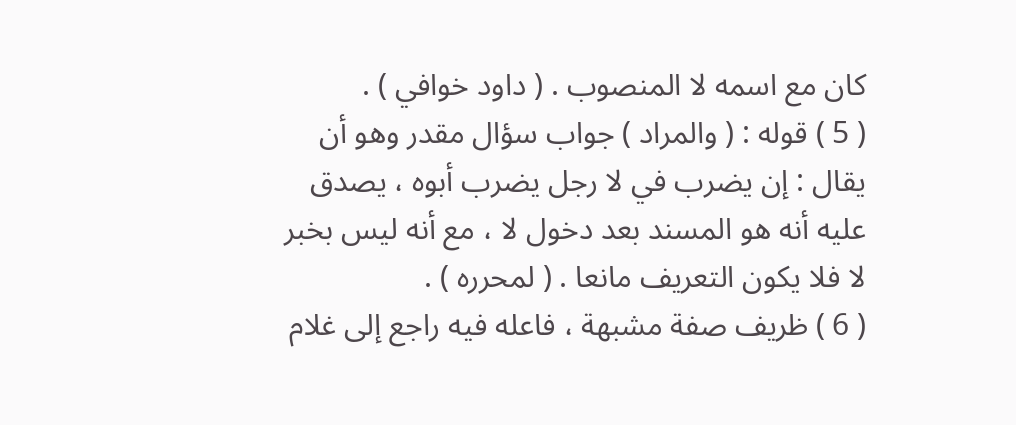كان مع اسمه لا المنصوب . ( داود خوافي ) .
( 5 ) قوله : ( والمراد ) جواب سؤال مقدر وهو أن يقال : إن يضرب في لا رجل يضرب أبوه ، يصدق عليه أنه هو المسند بعد دخول لا ، مع أنه ليس بخبر لا فلا يكون التعريف مانعا . ( لمحرره ) .
( 6 ) ظريف صفة مشبهة ، فاعله فيه راجع إلى غلام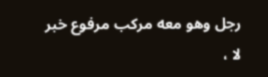رجل وهو معه مركب مرفوع خبر لا ،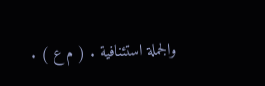والجملة استئنافية . ( م ع ) .